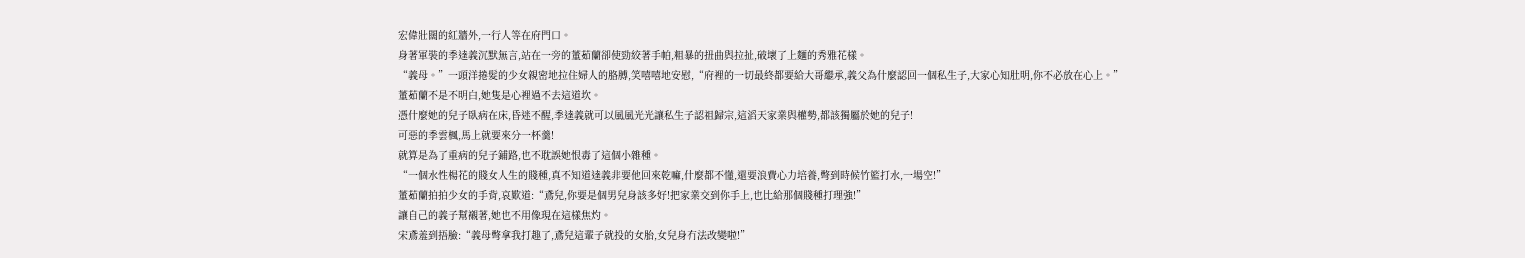宏偉壯闊的紅牆外,一行人等在府門口。
身著軍裝的季逵義沉默無言,站在一旁的董茹蘭卻使勁絞著手帕,粗暴的扭曲與拉扯,破壞了上麵的秀雅花樣。
“義母。”一頭洋捲髮的少女親密地拉住婦人的胳膊,笑嘻嘻地安慰,“府裡的一切最終都要給大哥繼承,義父為什麼認回一個私生子,大家心知肚明,你不必放在心上。”
董茹蘭不是不明白,她隻是心裡過不去這道坎。
憑什麼她的兒子臥病在床,昏迷不醒,季逵義就可以風風光光讓私生子認祖歸宗,這滔天家業與權勢,都該獨屬於她的兒子!
可惡的季雲楓,馬上就要來分一杯羹!
就算是為了重病的兒子鋪路,也不耽誤她恨毒了這個小雜種。
“一個水性楊花的賤女人生的賤種,真不知道逵義非要他回來乾嘛,什麼都不懂,還要浪費心力培養,彆到時候竹籃打水,一場空!”
董茹蘭拍拍少女的手背,哀歎道:“鳶兒,你要是個男兒身該多好!把家業交到你手上,也比給那個賤種打理強!”
讓自己的義子幫襯著,她也不用像現在這樣焦灼。
宋鳶羞到捂臉:“義母彆拿我打趣了,鳶兒這輩子就投的女胎,女兒身冇法改變啦!”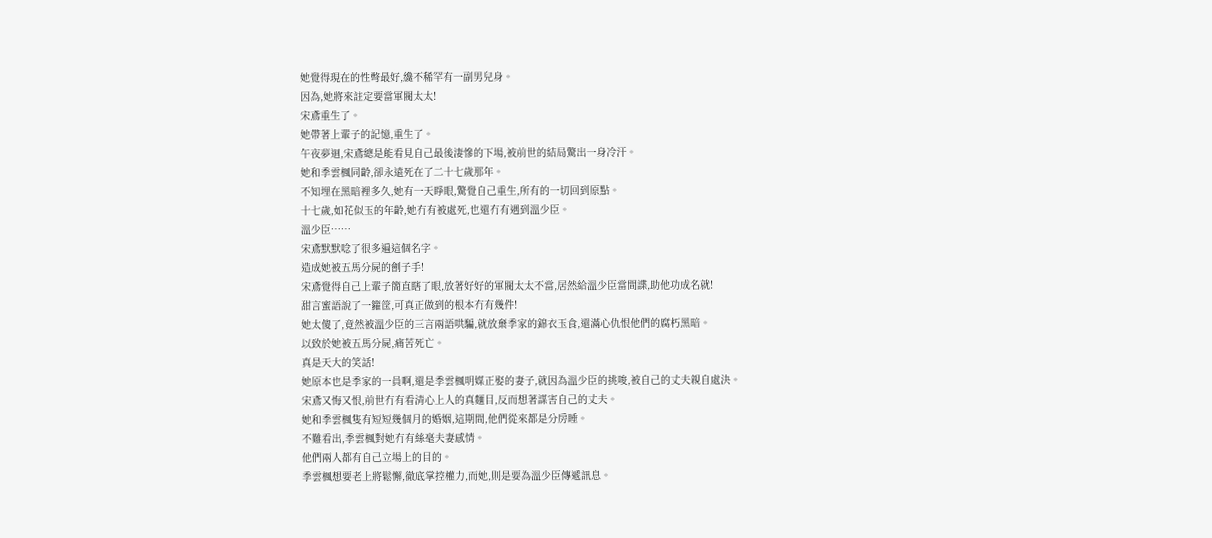她覺得現在的性彆最好,纔不稀罕有一副男兒身。
因為,她將來註定要當軍閥太太!
宋鳶重生了。
她帶著上輩子的記憶,重生了。
午夜夢迴,宋鳶總是能看見自己最後淒慘的下場,被前世的結局驚出一身冷汗。
她和季雲楓同齡,卻永遠死在了二十七歲那年。
不知埋在黑暗裡多久,她有一天睜眼,驚覺自己重生,所有的一切回到原點。
十七歲,如花似玉的年齡,她冇有被處死,也還冇有遇到溫少臣。
溫少臣……
宋鳶默默唸了很多遍這個名字。
造成她被五馬分屍的劊子手!
宋鳶覺得自己上輩子簡直瞎了眼,放著好好的軍閥太太不當,居然給溫少臣當間諜,助他功成名就!
甜言蜜語說了一籮筐,可真正做到的根本冇有幾件!
她太傻了,竟然被溫少臣的三言兩語哄騙,就放棄季家的錦衣玉食,還滿心仇恨他們的腐朽黑暗。
以致於她被五馬分屍,痛苦死亡。
真是天大的笑話!
她原本也是季家的一員啊,還是季雲楓明媒正娶的妻子,就因為溫少臣的挑唆,被自己的丈夫親自處決。
宋鳶又悔又恨,前世冇有看清心上人的真麵目,反而想著謀害自己的丈夫。
她和季雲楓隻有短短幾個月的婚姻,這期間,他們從來都是分房睡。
不難看出,季雲楓對她冇有絲毫夫妻感情。
他們兩人都有自己立場上的目的。
季雲楓想要老上將鬆懈,徹底掌控權力,而她,則是要為溫少臣傳遞訊息。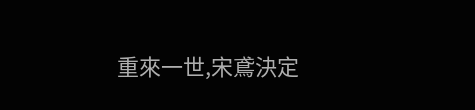重來一世,宋鳶決定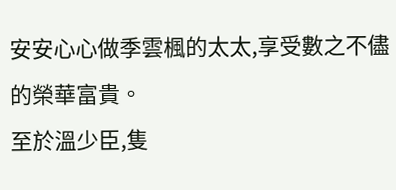安安心心做季雲楓的太太,享受數之不儘的榮華富貴。
至於溫少臣,隻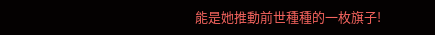能是她推動前世種種的一枚旗子!